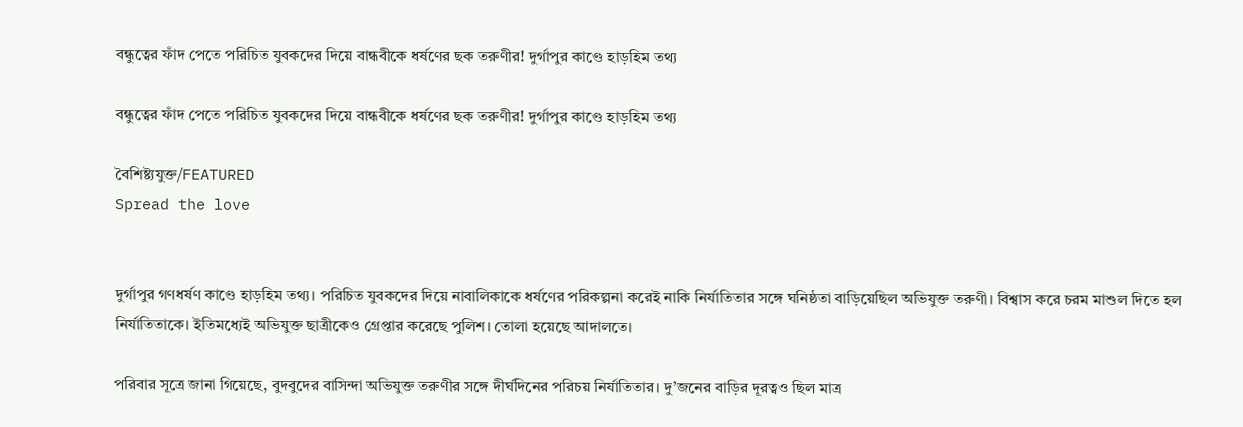বন্ধুত্বের ফাঁদ পেতে পরিচিত যুবকদের দিয়ে বান্ধবীকে ধর্ষণের ছক তরুণীর! দুর্গাপুর কাণ্ডে হাড়হিম তথ্য

বন্ধুত্বের ফাঁদ পেতে পরিচিত যুবকদের দিয়ে বান্ধবীকে ধর্ষণের ছক তরুণীর! দুর্গাপুর কাণ্ডে হাড়হিম তথ্য

বৈশিষ্ট্যযুক্ত/FEATURED
Spread the love


দুর্গাপুর গণধর্ষণ কাণ্ডে হাড়হিম তথ্য। পরিচিত যুবকদের দিয়ে নাবালিকাকে ধর্ষণের পরিকল্পনা করেই নাকি নির্যাতিতার সঙ্গে ঘনিষ্ঠতা বাড়িয়েছিল অভিযুক্ত তরুণী। বিশ্বাস করে চরম মাশুল দিতে হল নির্যাতিতাকে। ইতিমধ্যেই অভিযুক্ত ছাত্রীকেও গ্রেপ্তার করেছে পুলিশ। তোলা হয়েছে আদালতে।

পরিবার সূত্রে জানা গিয়েছে, বুদবুদের বাসিন্দা অভিযুক্ত তরুণীর সঙ্গে দীর্ঘদিনের পরিচয় নির্যাতিতার। দু’জনের বাড়ির দূরত্বও ছিল মাত্র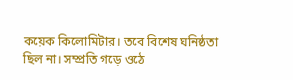কয়েক কিলোমিটার। তবে বিশেষ ঘনিষ্ঠতা ছিল না। সম্প্রতি গড়ে ওঠে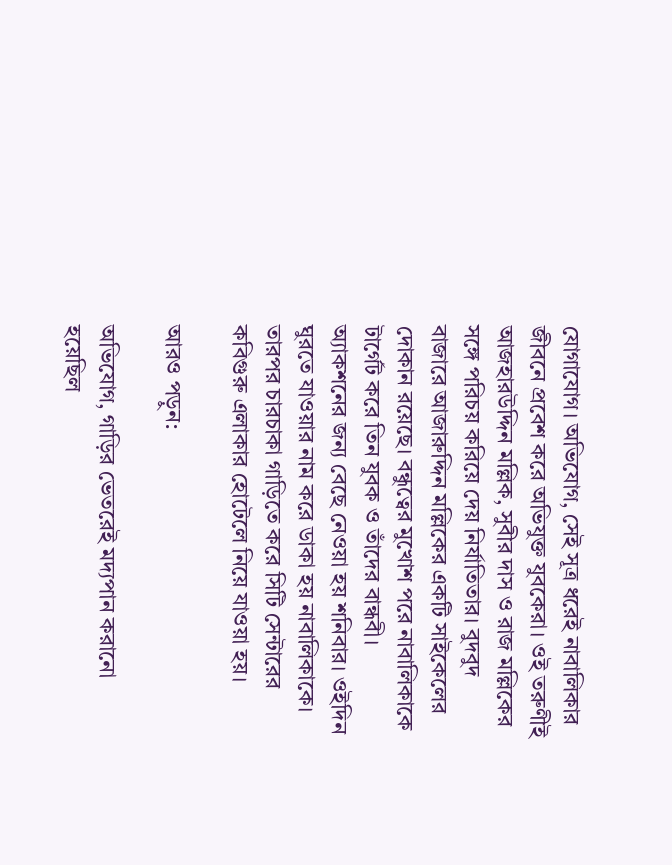যোগাযোগ। অভিযোগ, সেই সূত্র ধরেই নাবালিকার জীবনে প্রবেশ করে অভিযুক্ত যুবকেরা। ওই তরুণীই আজহারউদ্দিন মল্লিক, সুবীর দাস ও রাজ মল্লিকের সঙ্গে পরিচয় করিয়ে দেয় নির্যাতিতার। বুদবুদ বাজারে আজারুদ্দিন মল্লিকের একটি সাইকেলের দোকান রয়েছে। বন্ধুত্বের মুখোশ পরে নাবালিকাকে টার্গেট করে তিন যুবক ও তাঁদের বান্ধবী। অ্যাকশনের জন্য বেছে নেওয়া হয় শনিবার। ওইদিন ঘুরতে যাওয়ার নাম করে ডাকা হয় নাবালিকাকে। তারপর চারচাকা গাড়িতে করে সিটি সেন্টারের কবিগুরু এলাকার হোটেলে নিয়ে যাওয়া হয়।

আরও পড়ুন:

অভিযোগ, গাড়ির ভেতরেই মদ্যপান করানো হয়েছিল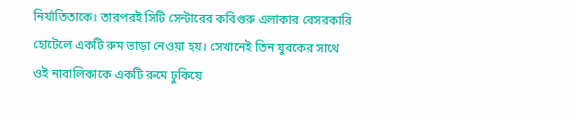নির্যাতিতাকে। তারপরই সিটি সেন্টারের কবিগুরু এলাকার বেসরকারি হোটেলে একটি রুম ভাড়া নেওয়া হয়। সেখানেই তিন যুবকের সাথে ওই নাবালিকাকে একটি রুমে ঢুকিয়ে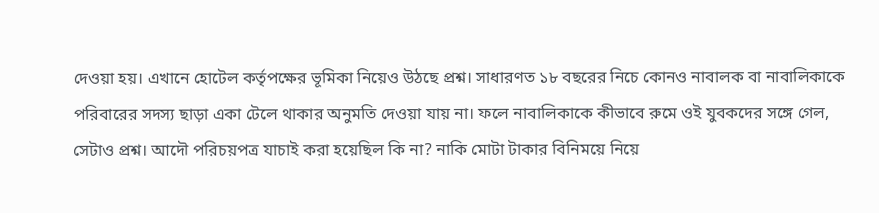দেওয়া হয়। এখানে হোটেল কর্তৃপক্ষের ভূমিকা নিয়েও উঠছে প্রশ্ন। সাধারণত ১৮ বছরের নিচে কোনও নাবালক বা নাবালিকাকে পরিবারের সদস্য ছাড়া একা টেলে থাকার অনুমতি দেওয়া যায় না। ফলে নাবালিকাকে কীভাবে রুমে ওই যুবকদের সঙ্গে গেল, সেটাও প্রশ্ন। আদৌ পরিচয়পত্র যাচাই করা হয়েছিল কি না? নাকি মোটা টাকার বিনিময়ে নিয়ে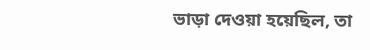ভাড়া দেওয়া হয়েছিল, তা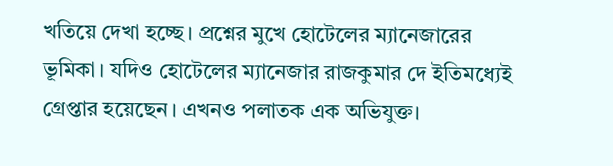খতিয়ে দেখা হচ্ছে। প্রশ্নের মুখে হোটেলের ম্যানেজারের ভূমিকা। যদিও হোটেলের ম্যানেজার রাজকুমার দে ইতিমধ্যেই গ্রেপ্তার হয়েছেন। এখনও পলাতক এক অভিযুক্ত।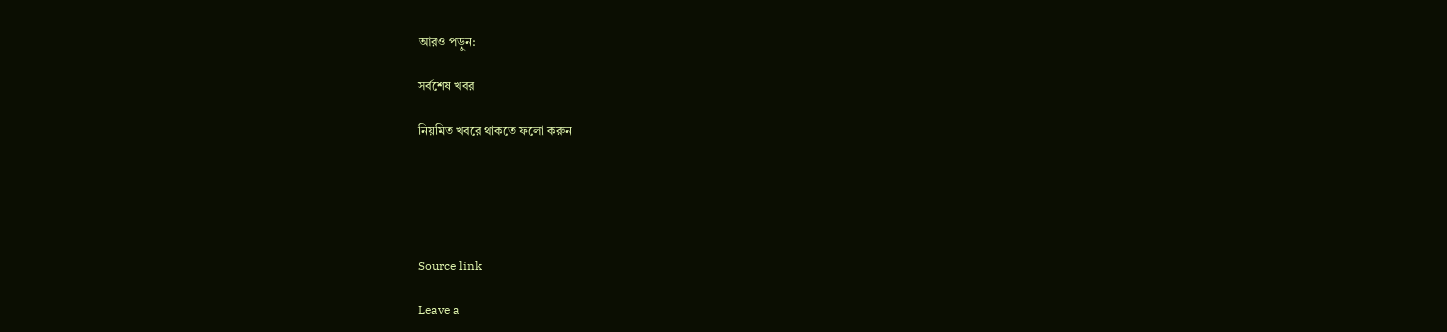আরও পড়ুন:

সর্বশেষ খবর

নিয়মিত খবরে থাকতে ফলো করুন





Source link

Leave a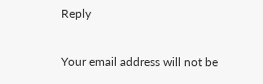Reply

Your email address will not be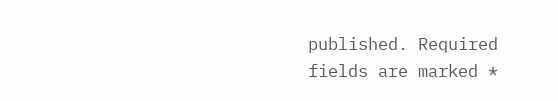published. Required fields are marked *